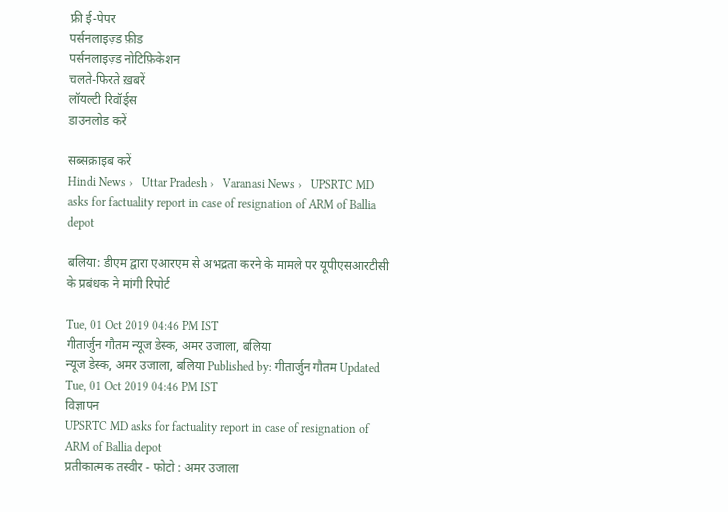फ्री ई-पेपर
पर्सनलाइज़्ड फ़ीड
पर्सनलाइज़्ड नोटिफ़िकेशन
चलते-फिरते ख़बरें
लॉयल्टी रिवॉर्ड्स
डाउनलोड करें

सब्सक्राइब करें
Hindi News ›   Uttar Pradesh ›   Varanasi News ›   UPSRTC MD asks for factuality report in case of resignation of ARM of Ballia depot

बलिया: डीएम द्वारा एआरएम से अभद्रता करने के मामले पर यूपीएसआरटीसी के प्रबंधक ने मांगी रिपोर्ट

Tue, 01 Oct 2019 04:46 PM IST
गीतार्जुन गौतम न्यूज डेस्क, अमर उजाला, बलिया
न्यूज डेस्क, अमर उजाला, बलिया Published by: गीतार्जुन गौतम Updated Tue, 01 Oct 2019 04:46 PM IST
विज्ञापन
UPSRTC MD asks for factuality report in case of resignation of ARM of Ballia depot
प्रतीकात्मक तस्वीर - फोटो : अमर उजाला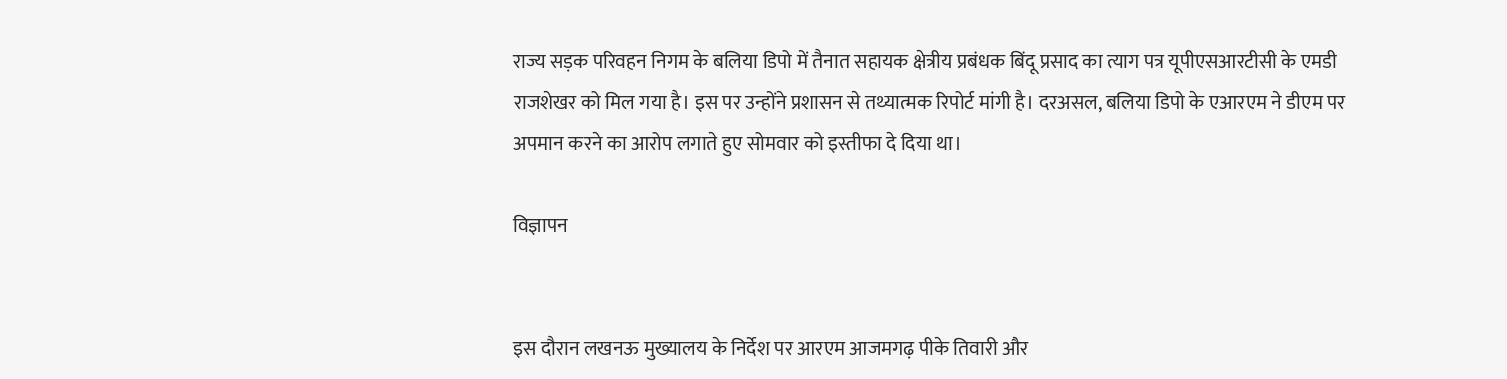राज्य सड़क परिवहन निगम के बलिया डिपो में तैनात सहायक क्षेत्रीय प्रबंधक बिंदू प्रसाद का त्याग पत्र यूपीएसआरटीसी के एमडी राजशेखर को मिल गया है। इस पर उन्होंने प्रशासन से तथ्यात्मक रिपोर्ट मांगी है। दरअसल, बलिया डिपो के एआरएम ने डीएम पर अपमान करने का आरोप लगाते हुए सोमवार को इस्तीफा दे दिया था।

विज्ञापन


इस दौरान लखनऊ मुख्यालय के निर्देश पर आरएम आजमगढ़ पीके तिवारी और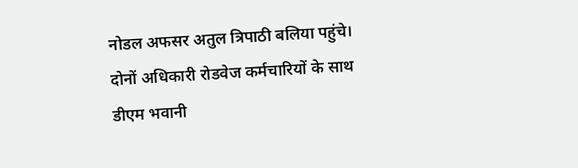नोडल अफसर अतुल त्रिपाठी बलिया पहुंचे। दोनों अधिकारी रोडवेज कर्मचारियों के साथ डीएम भवानी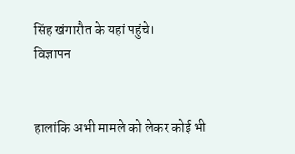सिंह खंगारौत के यहां पहुंचे।
विज्ञापन


हालांकि अभी मामले को लेकर कोई भी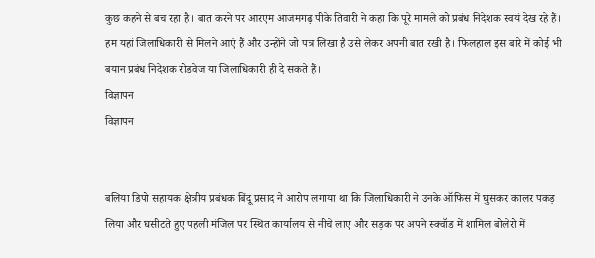कुछ कहने से बच रहा है। बात करने पर आरएम आजमगढ़ पीके तिवारी ने कहा कि पूरे मामले को प्रबंध निदेशक स्वयं देख रहे हैं। हम यहां जिलाधिकारी से मिलने आएं हैं और उन्होंने जो पत्र लिखा है उसे लेकर अपनी बात रखी है। फिलहाल इस बारे में कोई भी बयान प्रबंध निदेशक रोडवेज या जिलाधिकारी ही दे सकते हैं।
विज्ञापन
विज्ञापन


बलिया डिपो सहायक क्षेत्रीय प्रबंधक बिंदू प्रसाद ने आरोप लगाया था कि जिलाधिकारी ने उनके ऑफिस में घुसकर कालर पकड़ लिया और घसीटते हुए पहली मंजिल पर स्थित कार्यालय से नीचे लाए और सड़क पर अपने स्क्वॉड में शामिल बोलेरो में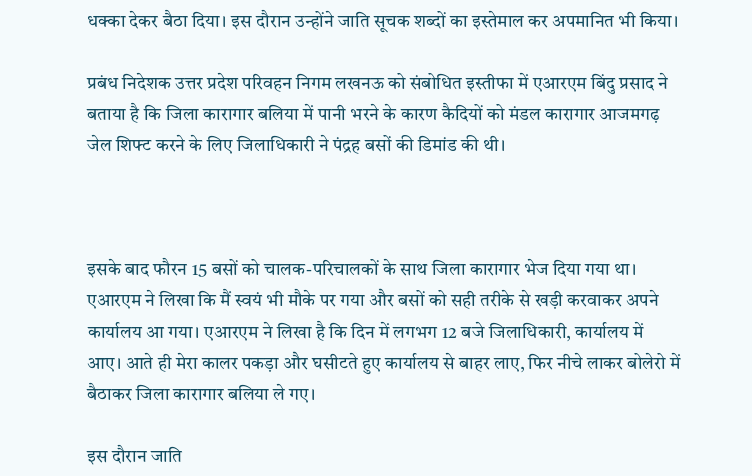धक्का देकर बैठा दिया। इस दौरान उन्होंने जाति सूचक शब्दों का इस्तेमाल कर अपमानित भी किया।

प्रबंध निदेशक उत्तर प्रदेश परिवहन निगम लखनऊ को संबोधित इस्तीफा में एआरएम बिंदु प्रसाद ने बताया है कि जिला कारागार बलिया में पानी भरने के कारण कैदियों को मंडल कारागार आजमगढ़ जेल शिफ्ट करने के लिए जिलाधिकारी ने पंद्रह बसों की डिमांड की थी।



इसके बाद फौरन 15 बसों को चालक-परिचालकों के साथ जिला कारागार भेज दिया गया था। एआरएम ने लिखा कि मैं स्वयं भी मौके पर गया और बसों को सही तरीके से खड़ी करवाकर अपने कार्यालय आ गया। एआरएम ने लिखा है कि दिन में लगभग 12 बजे जिलाधिकारी, कार्यालय में आए। आते ही मेरा कालर पकड़ा और घसीटते हुए कार्यालय से बाहर लाए, फिर नीचे लाकर बोलेरो में बैठाकर जिला कारागार बलिया ले गए।

इस दौरान जाति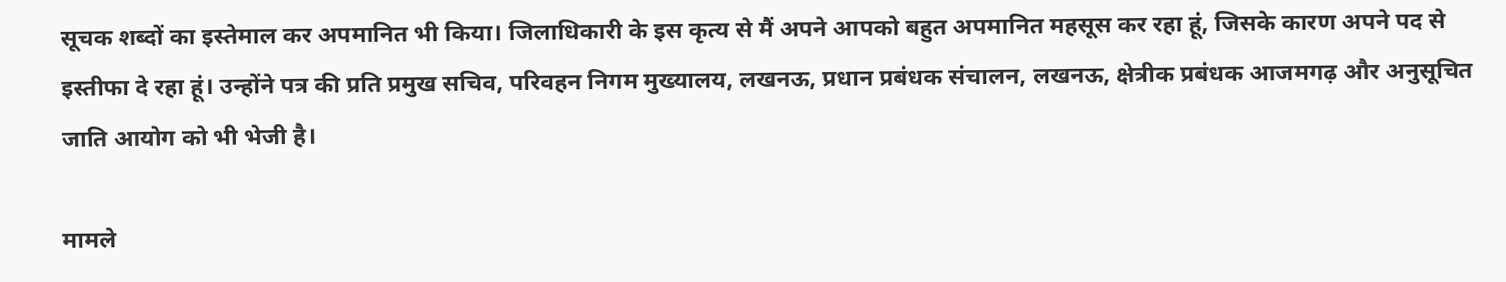सूचक शब्दों का इस्तेमाल कर अपमानित भी किया। जिलाधिकारी के इस कृत्य से मैं अपने आपको बहुत अपमानित महसूस कर रहा हूं, जिसके कारण अपने पद से इस्तीफा दे रहा हूं। उन्होंने पत्र की प्रति प्रमुख सचिव, परिवहन निगम मुख्यालय, लखनऊ, प्रधान प्रबंधक संचालन, लखनऊ, क्षेत्रीक प्रबंधक आजमगढ़ और अनुसूचित जाति आयोग को भी भेजी है।

मामले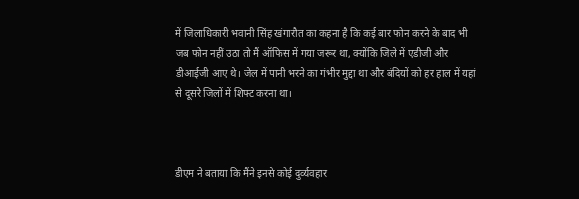में जिलाधिकारी भवानी सिंह खंगारौत का कहना है कि कई बार फोन करने के बाद भी जब फोन नहीं उठा तो मैं ऑफिस में गया जरूर था, क्योंकि जिले में एडीजी और डीआईजी आए थे। जेल में पानी भरने का गंभीर मुद्दा था और बंदियों को हर हाल में यहां से दूसरे जिलों में शिफ्ट करना था।



डीएम ने बताया कि मैंने इनसे कोई दुर्व्यवहार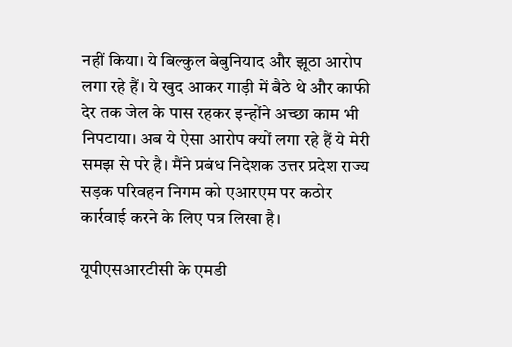नहीं किया। ये बिल्कुल बेबुनियाद और झूठा आरोप लगा रहे हैं। ये खुद आकर गाड़ी में बैठे थे और काफी देर तक जेल के पास रहकर इन्होंने अच्छा काम भी निपटाया। अब ये ऐसा आरोप क्यों लगा रहे हैं ये मेरी समझ से परे है। मैंने प्रबंध निदेशक उत्तर प्रदेश राज्य सड़क परिवहन निगम को एआरएम पर कठोर कार्रवाई करने के लिए पत्र लिखा है।

यूपीएसआरटीसी के एमडी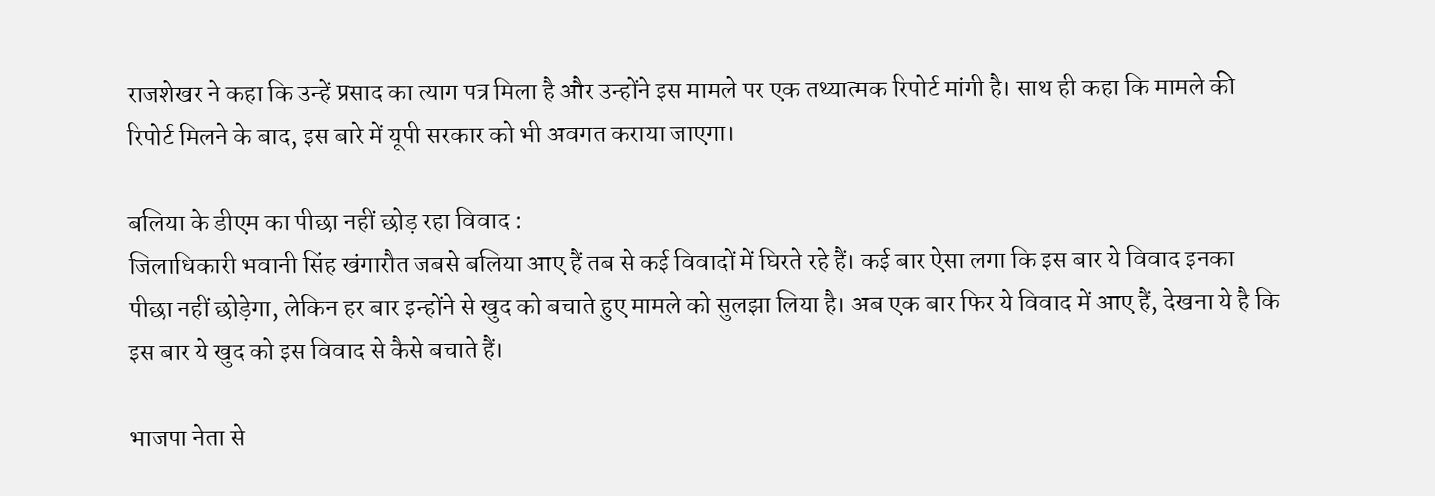राजशेखर ने कहा कि उन्हें प्रसाद का त्याग पत्र मिला है और उन्होंने इस मामले पर एक तथ्यात्मक रिपोर्ट मांगी है। साथ ही कहा कि मामले की रिपोर्ट मिलने के बाद, इस बारे में यूपी सरकार को भी अवगत कराया जाएगा।

बलिया के डीएम का पीछा नहीं छोड़ रहा विवाद :
जिलाधिकारी भवानी सिंह खंगारौत जबसे बलिया आए हैं तब से कई विवादों में घिरते रहे हैं। कई बार ऐसा लगा कि इस बार ये विवाद इनका पीछा नहीं छोड़ेगा, लेकिन हर बार इन्होंने से खुद को बचाते हुए मामले को सुलझा लिया है। अब एक बार फिर ये विवाद में आए हैं, देखना ये है कि इस बार ये खुद को इस विवाद से कैसे बचाते हैं।

भाजपा नेता से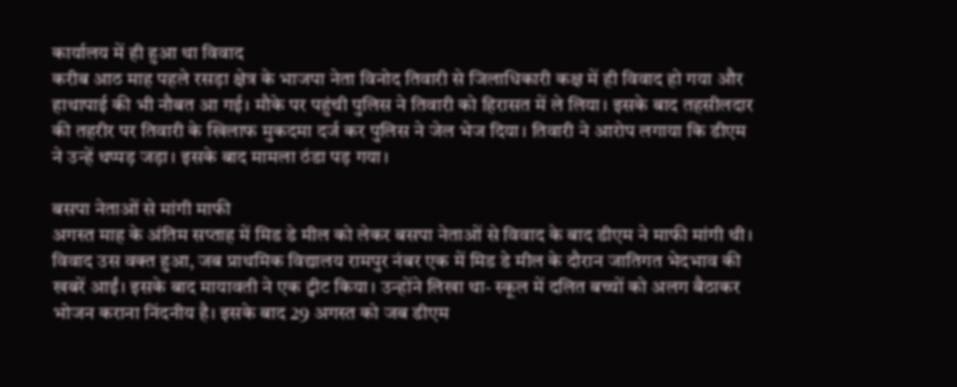कार्यालय में ही हुआ था विवाद
करीब आठ माह पहले रसड़ा क्षेत्र के भाजपा नेता विनोद तिवारी से जिलाधिकारी कक्ष में ही विवाद हो गया और हाथापाई की भी नौबत आ गई। मौके पर पहुंची पुलिस ने तिवारी को हिरासत में ले लिया। इसके बाद तहसीलदार की तहरीर पर तिवारी के खिलाफ मुकदमा दर्ज कर पुलिस ने जेल भेज दिया। तिवारी ने आरोप लगाया कि डीएम ने उन्हें थप्पड़ जड़ा। इसके बाद मामला ठंडा पड़ गया।

बसपा नेताओं से मांगी माफी
अगस्त माह के अंतिम सप्ताह में मिड डे मील को लेकर बसपा नेताओं से विवाद के बाद डीएम ने माफी मांगी थी। विवाद उस वक्त हुआ, जब प्राथमिक विद्यालय रामपुर नंबर एक में मिड डे मील के दौरान जातिगत भेदभाव की खबरें आईं। इसके बाद मायावती ने एक ट्वीट किया। उन्होंने लिखा था- स्कूल में दलित बच्चों को अलग बैठाकर भोजन कराना निंदनीय है। इसके बाद 29 अगस्त को जब डीएम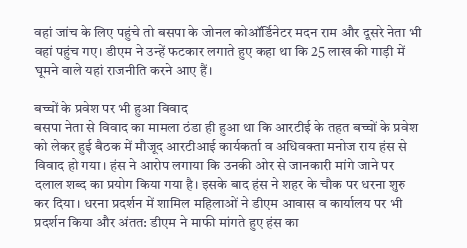वहां जांच के लिए पहुंचे तो बसपा के जोनल कोऑर्डिनेटर मदन राम और दूसरे नेता भी वहां पहुंच गए। डीएम ने उन्हें फटकार लगाते हुए कहा था कि 25 लाख की गाड़ी में घूमने वाले यहां राजनीति करने आए हैं।

बच्चों के प्रवेश पर भी हुआ विवाद
बसपा नेता से विवाद का मामला ठंडा ही हुआ था कि आरटीई के तहत बच्चों के प्रवेश को लेकर हुई बैठक में मौजूद आरटीआई कार्यकर्ता व अधिवक्ता मनोज राय हंस से विवाद हो गया। हंस ने आरोप लगाया कि उनकी ओर से जानकारी मांगे जाने पर दलाल शब्द का प्रयोग किया गया है। इसके बाद हंस ने शहर के चौक पर धरना शुरु कर दिया। धरना प्रदर्शन में शामिल महिलाओं ने डीएम आवास व कार्यालय पर भी प्रदर्शन किया और अंतत: डीएम ने माफी मांगते हुए हंस का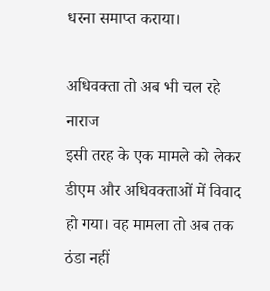धरना समाप्त कराया।

अधिवक्ता तो अब भी चल रहे नाराज
इसी तरह के एक मामले को लेकर डीएम और अधिवक्ताओं में विवाद हो गया। वह मामला तो अब तक ठंडा नहीं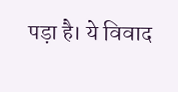पड़ा है। ये विवाद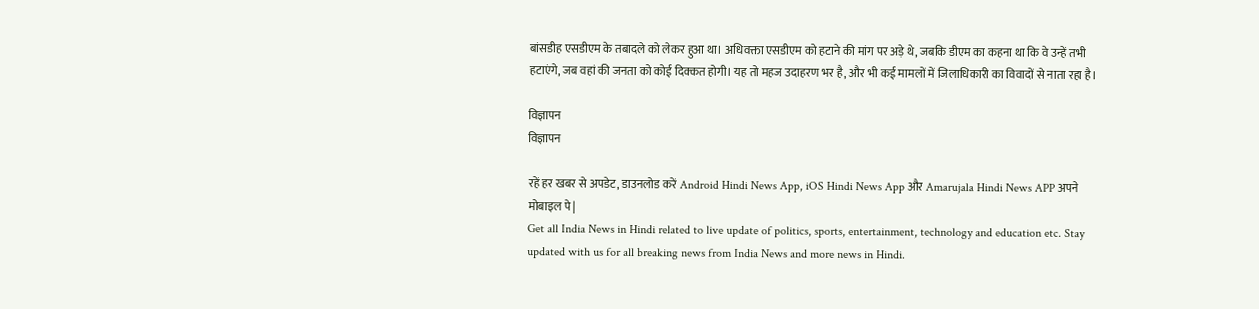बांसडीह एसडीएम के तबादले को लेकर हुआ था। अधिवक्ता एसडीएम को हटाने की मांग पर अड़े थे, जबकि डीएम का कहना था कि वे उन्हें तभी हटाएंगे, जब वहां की जनता को कोई दिक्कत होगी। यह तो महज उदाहरण भर है, और भी कई मामलों में जिलाधिकारी का विवादों से नाता रहा है।

विज्ञापन
विज्ञापन

रहें हर खबर से अपडेट, डाउनलोड करें Android Hindi News App, iOS Hindi News App और Amarujala Hindi News APP अपने मोबाइल पे|
Get all India News in Hindi related to live update of politics, sports, entertainment, technology and education etc. Stay updated with us for all breaking news from India News and more news in Hindi.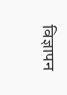विज्ञापन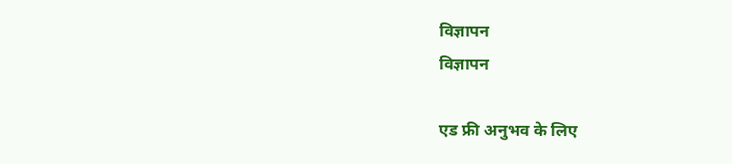विज्ञापन
विज्ञापन

एड फ्री अनुभव के लिए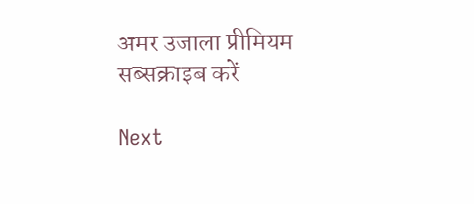अमर उजाला प्रीमियम सब्सक्राइब करें

Next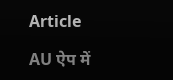Article

AU ऐप में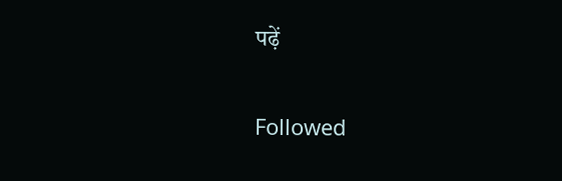पढ़ें

Followed